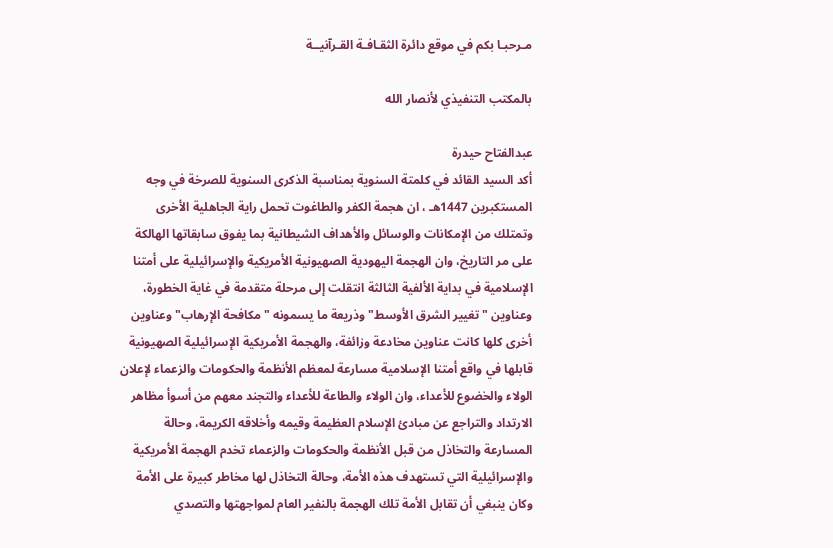مـرحبـا بكم في موقع دائرة الثقـافـة القـرآنيــة

بالمكتب التنفيذي لأنصار الله

عبدالفتاح حيدرة
أكد السيد القائد في كلمتة السنوية بمناسبة الذكرى السنوية للصرخة في وجه المستكبرين 1447هـ ، ان هجمة الكفر والطاغوت تحمل راية الجاهلية الأخرى وتمتلك من الإمكانات والوسائل والأهداف الشيطانية بما يفوق سابقاتها الهالكة على مر التاريخ، وان الهجمة اليهودية الصهيونية الأمريكية والإسرائيلية على أمتنا الإسلامية في بداية الألفية الثالثة انتقلت إلى مرحلة متقدمة في غاية الخطورة، وعناوين "تغيير الشرق الأوسط" وذريعة ما يسمونه "مكافحة الإرهاب" وعناوين أخرى كلها كانت عناوين مخادعة وزائفة، والهجمة الأمريكية الإسرائيلية الصهيونية قابلها في واقع أمتنا الإسلامية مسارعة لمعظم الأنظمة والحكومات والزعماء لإعلان الولاء والخضوع للأعداء، وان الولاء والطاعة للأعداء والتجند معهم من أسوأ مظاهر الارتداد والتراجع عن مبادئ الإسلام العظيمة وقيمه وأخلاقه الكريمة، وحالة المسارعة والتخاذل من قبل الأنظمة والحكومات والزعماء تخدم الهجمة الأمريكية والإسرائيلية التي تستهدف هذه الأمة، وحالة التخاذل لها مخاطر كبيرة على الأمة وكان ينبغي أن تقابل الأمة تلك الهجمة بالنفير العام لمواجهتها والتصدي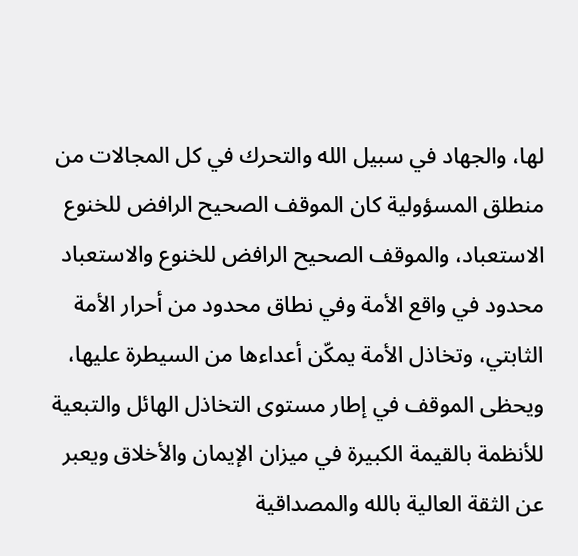لها، والجهاد في سبيل الله والتحرك في كل المجالات من منطلق المسؤولية كان الموقف الصحيح الرافض للخنوع الاستعباد، والموقف الصحيح الرافض للخنوع والاستعباد محدود في واقع الأمة وفي نطاق محدود من أحرار الأمة الثابتي، وتخاذل الأمة يمكّن أعداءها من السيطرة عليها، ويحظى الموقف في إطار مستوى التخاذل الهائل والتبعية للأنظمة بالقيمة الكبيرة في ميزان الإيمان والأخلاق ويعبر عن الثقة العالية بالله والمصداقية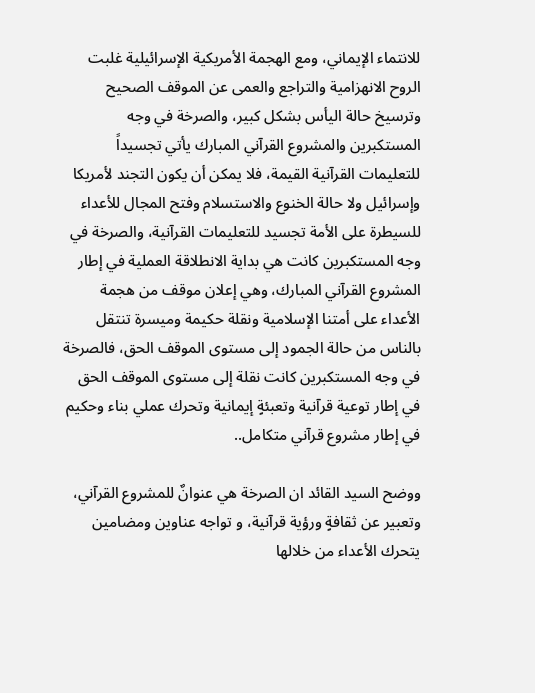للانتماء الإيماني، ومع الهجمة الأمريكية الإسرائيلية غلبت الروح الانهزامية والتراجع والعمى عن الموقف الصحيح وترسيخ حالة اليأس بشكل كبير، والصرخة في وجه المستكبرين والمشروع القرآني المبارك يأتي تجسيداً للتعليمات القرآنية القيمة، فلا يمكن أن يكون التجند لأمريكا وإسرائيل ولا حالة الخنوع والاستسلام وفتح المجال للأعداء للسيطرة على الأمة تجسيد للتعليمات القرآنية، والصرخة في وجه المستكبرين كانت هي بداية الانطلاقة العملية في إطار المشروع القرآني المبارك، وهي إعلان موقف من هجمة الأعداء على أمتنا الإسلامية ونقلة حكيمة وميسرة تنتقل بالناس من حالة الجمود إلى مستوى الموقف الحق، فالصرخة في وجه المستكبرين كانت نقلة إلى مستوى الموقف الحق في إطار توعية قرآنية وتعبئةٍ إيمانية وتحرك عملي بناء وحكيم في إطار مشروع قرآني متكامل..

ووضح السيد القائد ان الصرخة هي عنوانٌ للمشروع القرآني، وتعبير عن ثقافةٍ ورؤية قرآنية، و تواجه عناوين ومضامين يتحرك الأعداء من خلالها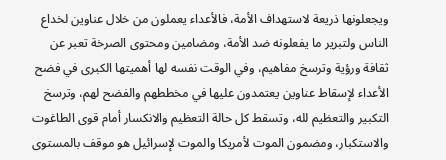ويجعلونها ذريعة لاستهداف الأمة، فالأعداء يعملون من خلال عناوين لخداع الناس ولتبرير ما يفعلونه ضد الأمة، ومضامين ومحتوى الصرخة تعبر عن ثقافة ورؤية وترسخ مفاهيم، وفي الوقت نفسه لها أهميتها الكبرى في فضح الأعداء لإسقاط عناوين يعتمدون عليها في مخططهم والفضح لهم، وترسخ التكبير والتعظيم لله، وتسقط كل حالة التعظيم والانكسار أمام قوى الطاغوت والاستكبار، ومضمون الموت لأمريكا والموت لإسرائيل هو موقف بالمستوى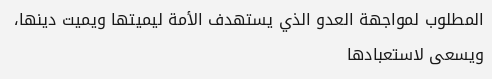المطلوب لمواجهة العدو الذي يستهدف الأمة ليميتها ويميت دينها، ويسعى لاستعبادها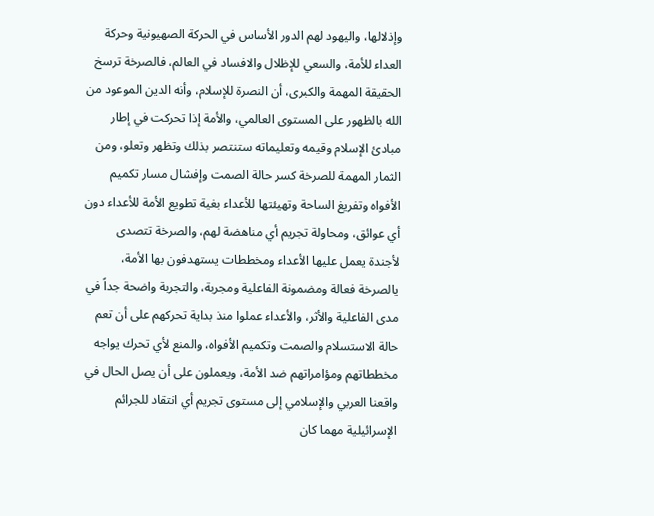وإذلالها، واليهود لهم الدور الأساس في الحركة الصهيونية وحركة العداء للأمة، والسعي للإظلال والافساد في العالم، فالصرخة ترسخ الحقيقة المهمة والكبرى، أن النصرة للإسلام، وأنه الدين الموعود من الله بالظهور على المستوى العالمي، والأمة إذا تحركت في إطار مبادئ الإسلام وقيمه وتعليماته ستنتصر بذلك وتظهر وتعلو، ومن الثمار المهمة للصرخة كسر حالة الصمت وإفشال مسار تكميم الأفواه وتفريغ الساحة وتهيئتها للأعداء بغية تطويع الأمة للأعداء دون أي عوائق، ومحاولة تجريم أي مناهضة لهم، والصرخة تتصدى لأجندة يعمل عليها الأعداء ومخططات يستهدفون بها الأمة، يالصرخة فعالة ومضمونة الفاعلية ومجربة، والتجربة واضحة جداً في مدى الفاعلية والأثر، والأعداء عملوا منذ بداية تحركهم على أن تعم حالة الاستسلام والصمت وتكميم الأفواه، والمنع لأي تحرك يواجه مخططاتهم ومؤامراتهم ضد الأمة، ويعملون على أن يصل الحال في واقعنا العربي والإسلامي إلى مستوى تجريم أي انتقاد للجرائم الإسرائيلية مهما كان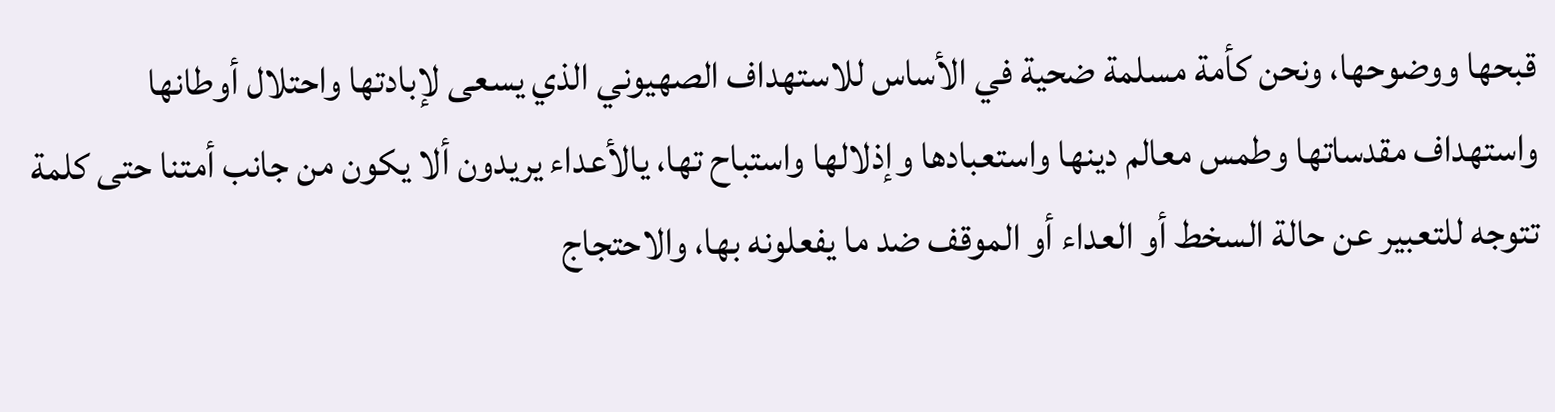قبحها ووضوحها، ونحن كأمة مسلمة ضحية في الأساس للاستهداف الصهيوني الذي يسعى لإبادتها واحتلال أوطانها واستهداف مقدساتها وطمس معالم دينها واستعبادها وإذلالها واستباح تها، يالأعداء يريدون ألا يكون من جانب أمتنا حتى كلمة تتوجه للتعبير عن حالة السخط أو العداء أو الموقف ضد ما يفعلونه بها، والاحتجاج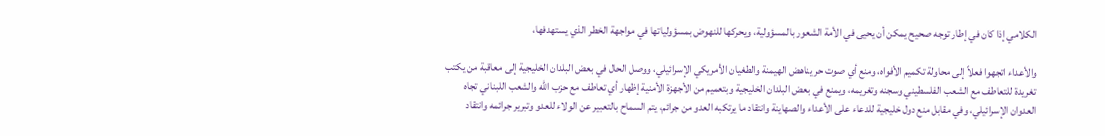الكلامي إذا كان في إطار توجه صحيح يمكن أن يحيى في الأمة الشعور بالمسؤولية، ويحركها للنهوض بمسؤولياتها في مواجهة الخطر الذي يستهدفها،

والأعداء اتجهوا فعلاً إلى محاولة تكميم الأفواه، ومنع أي صوت حر يناهض الهيمنة والطغيان الأمريكي الإسرائيلي، ووصل الحال في بعض البلدان الخليجية إلى معاقبة من يكتب تغريدة للتعاطف مع الشعب الفلسطيني وسجنه وتغريمه، ويمنع في بعض البلدان الخليجية وبتعميم من الأجهزة الأمنية إظهار أي تعاطف مع حزب الله والشعب اللبناني تجاه العدوان الإسرائيلي، وفي مقابل منع دول خليجية للدعاء على الأعداء والصهاينة وانتقاد ما يرتكبه العدو من جرائم، يتم السماح بالتعبير عن الولاء للعدو وتبرير جرائمه وانتقاد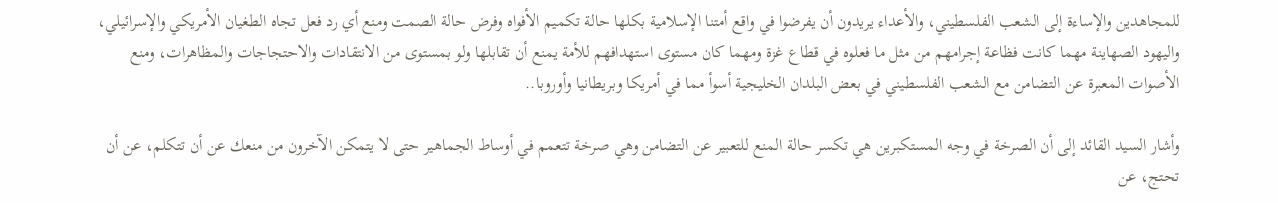للمجاهدين والإساءة إلى الشعب الفلسطيني، والأعداء يريدون أن يفرضوا في واقع أمتنا الإسلامية بكلها حالة تكميم الأفواه وفرض حالة الصمت ومنع أي رد فعل تجاه الطغيان الأمريكي والإسرائيلي، واليهود الصهاينة مهما كانت فظاعة إجرامهم من مثل ما فعلوه في قطاع غزة ومهما كان مستوى استهدافهم للأمة يمنع أن تقابلها ولو بمستوى من الانتقادات والاحتجاجات والمظاهرات، ومنع الأصوات المعبرة عن التضامن مع الشعب الفلسطيني في بعض البلدان الخليجية أسوأ مما في أمريكا وبريطانيا وأوروبا..

وأشار السيد القائد إلى أن الصرخة في وجه المستكبرين هي تكسر حالة المنع للتعبير عن التضامن وهي صرخة تتعمم في أوساط الجماهير حتى لا يتمكن الآخرون من منعك عن أن تتكلم، عن أن تحتج، عن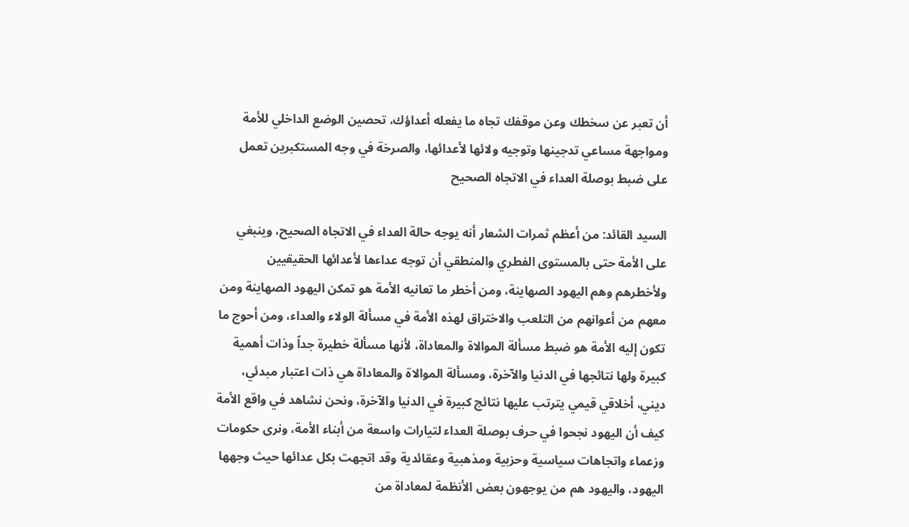أن تعبر عن سخطك وعن موقفك تجاه ما يفعله أعداؤك، تحصين الوضع الداخلي للأمة ومواجهة مساعي تدجينها وتوجيه ولائها لأعدائها، والصرخة في وجه المستكبرين تعمل على ضبط بوصلة العداء في الاتجاه الصحيح

السيد القائد: من أعظم ثمرات الشعار أنه يوجه حالة العداء في الاتجاه الصحيح، وينبغي على الأمة حتى بالمستوى الفطري والمنطقي أن توجه عداءها لأعدائها الحقيقيين ولأخطرهم وهم اليهود الصهاينة، ومن أخطر ما تعانيه الأمة هو تمكن اليهود الصهاينة ومن معهم من أعوانهم من التلعب والاختراق لهذه الأمة في مسألة الولاء والعداء، ومن أحوج ما تكون إليه الأمة هو ضبط مسألة الموالاة والمعاداة، لأنها مسألة خطيرة جداً وذات أهمية كبيرة ولها نتائجها في الدنيا والآخرة، ومسألة الموالاة والمعاداة هي ذات اعتبار مبدئي، ديني، أخلاقي قيمي يترتب عليها نتائج كبيرة في الدنيا والآخرة، ونحن نشاهد في واقع الأمة كيف أن اليهود نجحوا في حرف بوصلة العداء لتيارات واسعة من أبناء الأمة، ونرى حكومات وزعماء واتجاهات سياسية وحزبية ومذهبية وعقائدية وقد اتجهت بكل عدائها حيث وجهها اليهود، واليهود هم من يوجهون بعض الأنظمة لمعاداة من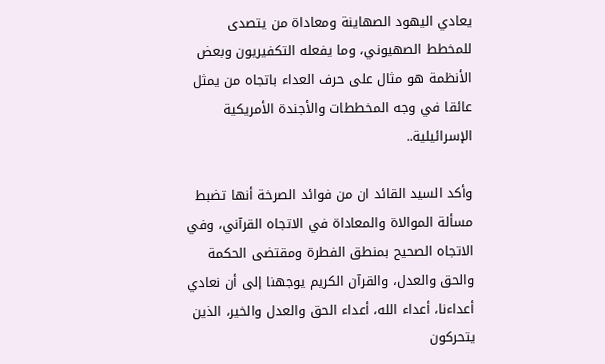يعادي اليهود الصهاينة ومعاداة من يتصدى للمخطط الصهيوني، وما يفعله التكفيريون وبعض الأنظمة هو مثال على حرف العداء باتجاه من يمثل عائقا في وجه المخططات والأجندة الأمريكية الإسرائيلية..

وأكد السيد القائد ان من فوائد الصرخة أنها تضبط مسألة الموالاة والمعاداة في الاتجاه القرآني، وفي الاتجاه الصحيح بمنطق الفطرة ومقتضى الحكمة والحق والعدل، والقرآن الكريم يوجهنا إلى أن نعادي أعداءنا، أعداء الله، أعداء الحق والعدل والخير، الذين يتحركون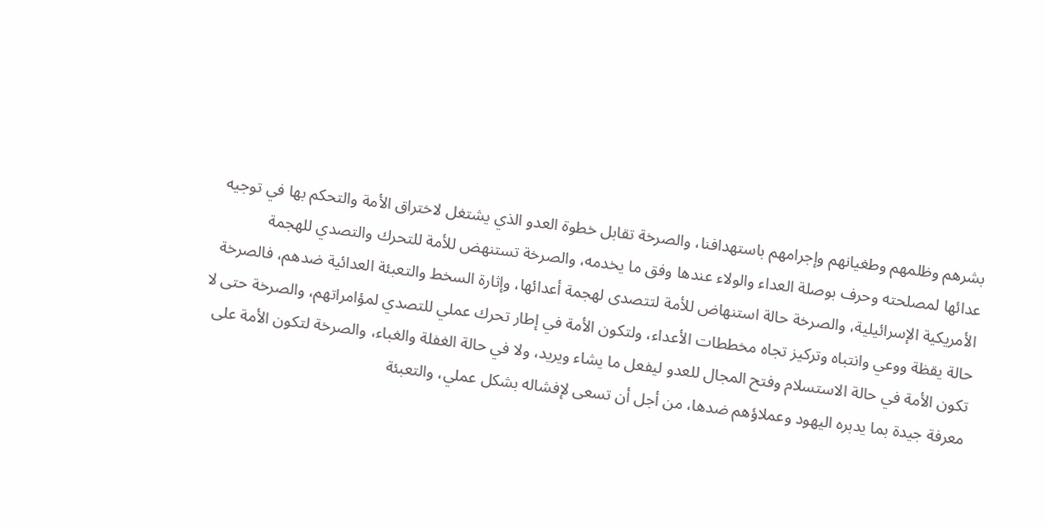بشرهم وظلمهم وطغيانهم وإجرامهم باستهدافنا، والصرخة تقابل خطوة العدو الذي يشتغل لاختراق الأمة والتحكم بها في توجيه عدائها لمصلحته وحرف بوصلة العداء والولاء عندها وفق ما يخدمه، والصرخة تستنهض للأمة للتحرك والتصدي للهجمة الأمريكية الإسرائيلية، والصرخة حالة استنهاض للأمة لتتصدى لهجمة أعدائها، وإثارة السخط والتعبئة العدائية ضدهم، فالصرخة حالة يقظة ووعي وانتباه وتركيز تجاه مخططات الأعداء، ولتكون الأمة في إطار تحرك عملي للتصدي لمؤامراتهم، والصرخة حتى لا تكون الأمة في حالة الاستسلام وفتح المجال للعدو ليفعل ما يشاء ويريد، ولا في حالة الغفلة والغباء، والصرخة لتكون الأمة على معرفة جيدة بما يدبره اليهود وعملاؤهم ضدها، من أجل أن تسعى لإفشاله بشكل عملي، والتعبئة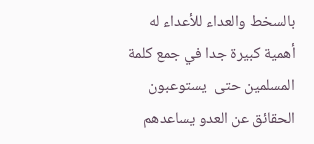بالسخط والعداء للأعداء له أهمية كبيرة جدا في جمع كلمة المسلمين حتى  يستوعبون الحقائق عن العدو يساعدهم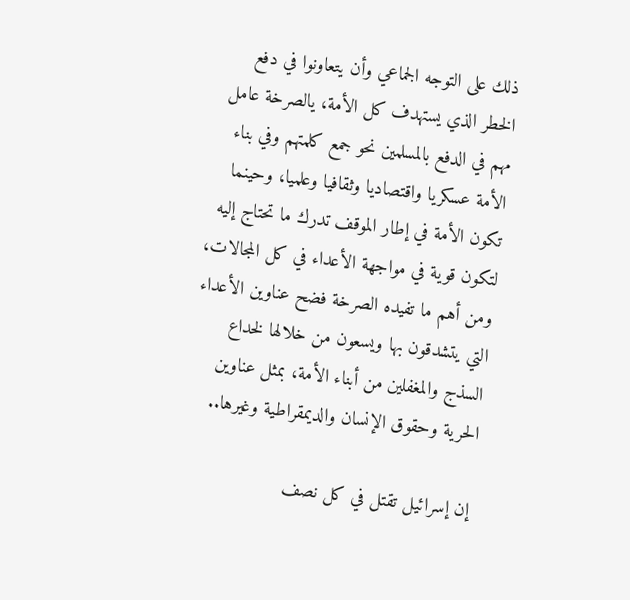ذلك على التوجه الجماعي وأن يتعاونوا في دفع الخطر الذي يستهدف كل الأمة، يالصرخة عامل مهم في الدفع بالمسلمين نحو جمع كلمتهم وفي بناء الأمة عسكريا واقتصاديا وثقافيا وعلميا، وحينما تكون الأمة في إطار الموقف تدرك ما تحتاج إليه لتكون قوية في مواجهة الأعداء في كل المجالات، ومن أهم ما تفيده الصرخة فضح عناوين الأعداء التي يتشدقون بها ويسعون من خلالها لخداع السذج والمغفلين من أبناء الأمة، بمثل عناوين الحرية وحقوق الإنسان والديمقراطية وغيرها..

إن إسرائيل تقتل في كل نصف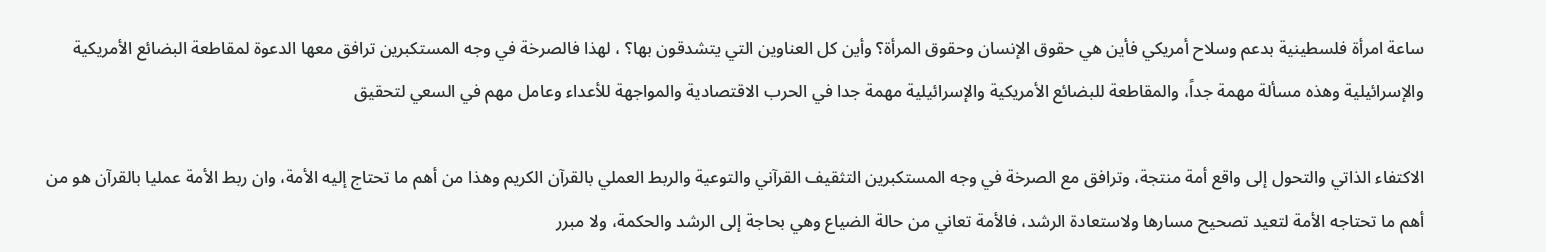ساعة امرأة فلسطينية بدعم وسلاح أمريكي فأين هي حقوق الإنسان وحقوق المرأة؟ وأين كل العناوين التي يتشدقون بها؟ ، لهذا فالصرخة في وجه المستكبرين ترافق معها الدعوة لمقاطعة البضائع الأمريكية والإسرائيلية وهذه مسألة مهمة جداً، والمقاطعة للبضائع الأمريكية والإسرائيلية مهمة جدا في الحرب الاقتصادية والمواجهة للأعداء وعامل مهم في السعي لتحقيق

الاكتفاء الذاتي والتحول إلى واقع أمة منتجة، وترافق مع الصرخة في وجه المستكبرين التثقيف القرآني والتوعية والربط العملي بالقرآن الكريم وهذا من أهم ما تحتاج إليه الأمة، وان ربط الأمة عمليا بالقرآن هو من أهم ما تحتاجه الأمة لتعيد تصحيح مسارها ولاستعادة الرشد، فالأمة تعاني من حالة الضياع وهي بحاجة إلى الرشد والحكمة، ولا مبرر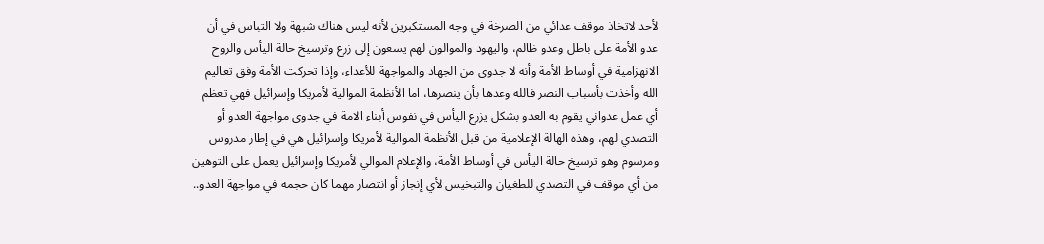لأحد لاتخاذ موقف عدائي من الصرخة في وجه المستكبرين لأنه ليس هناك شبهة ولا التباس في أن عدو الأمة على باطل وعدو ظالم، واليهود والموالون لهم يسعون إلى زرع وترسيخ حالة اليأس والروح الانهزامية في أوساط الأمة وأنه لا جدوى من الجهاد والمواجهة للأعداء، وإذا تحركت الأمة وفق تعاليم الله وأخذت بأسباب النصر فالله وعدها بأن ينصرها، اما الأنظمة الموالية لأمريكا وإسرائيل فهي تعظم أي عمل عدواني يقوم به العدو بشكل يزرع اليأس في نفوس أبناء الامة في جدوى مواجهة العدو أو التصدي لهم، وهذه الهالة الإعلامية من قبل الأنظمة الموالية لأمريكا وإسرائيل هي في إطار مدروس ومرسوم وهو ترسيخ حالة اليأس في أوساط الأمة، والإعلام الموالي لأمريكا وإسرائيل يعمل على التوهين من أي موقف في التصدي للطغيان والتبخيس لأي إنجاز أو انتصار مهما كان حجمه في مواجهة العدو..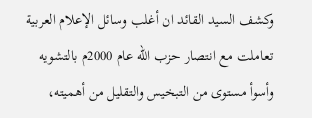وكشف السيد القائد ان أغلب وسائل الإعلام العربية تعاملت مع انتصار حزب الله عام 2000م بالتشويه وأسوأ مستوى من التبخيس والتقليل من أهميته،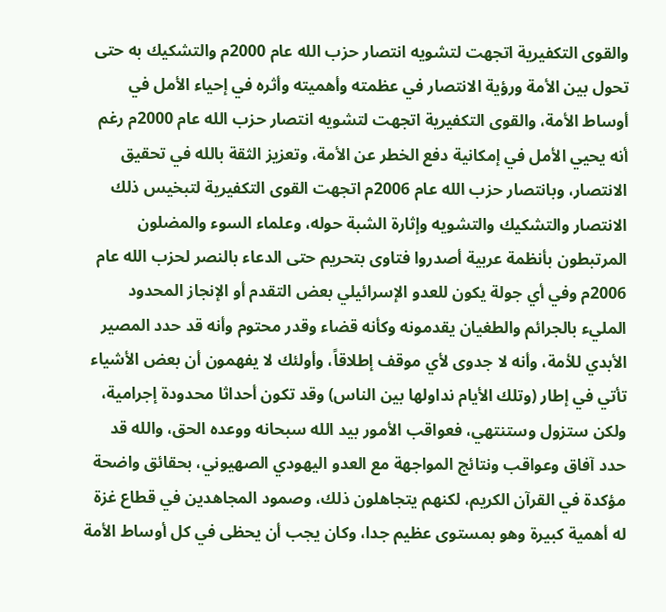والقوى التكفيرية اتجهت لتشويه انتصار حزب الله عام 2000م والتشكيك به حتى تحول بين الأمة ورؤية الانتصار في عظمته وأهميته وأثره في إحياء الأمل في أوساط الأمة، والقوى التكفيرية اتجهت لتشويه انتصار حزب الله عام 2000م رغم أنه يحيي الأمل في إمكانية دفع الخطر عن الأمة، وتعزيز الثقة بالله في تحقيق الانتصار، وبانتصار حزب الله عام 2006م اتجهت القوى التكفيرية لتبخيس ذلك الانتصار والتشكيك والتشويه وإثارة الشبة حوله، وعلماء السوء والمضلون المرتبطون بأنظمة عربية أصدروا فتاوى بتحريم حتى الدعاء بالنصر لحزب الله عام 2006م وفي أي جولة يكون للعدو الإسرائيلي بعض التقدم أو الإنجاز المحدود المليء بالجرائم والطغيان يقدمونه وكأنه قضاء وقدر محتوم وأنه قد حدد المصير الأبدي للأمة، وأنه لا جدوى لأي موقف إطلاقاً، وأولئك لا يفهمون أن بعض الأشياء تأتي في إطار (وتلك الأيام نداولها بين الناس) وقد تكون أحداثا محدودة إجرامية، ولكن ستزول وستنتهي، فعواقب الأمور بيد الله سبحانه ووعده الحق، والله قد حدد آفاق وعواقب ونتائج المواجهة مع العدو اليهودي الصهيوني، بحقائق واضحة مؤكدة في القرآن الكريم، لكنهم يتجاهلون ذلك، وصمود المجاهدين في قطاع غزة له أهمية كبيرة وهو بمستوى عظيم جدا، وكان يجب أن يحظى في كل أوساط الأمة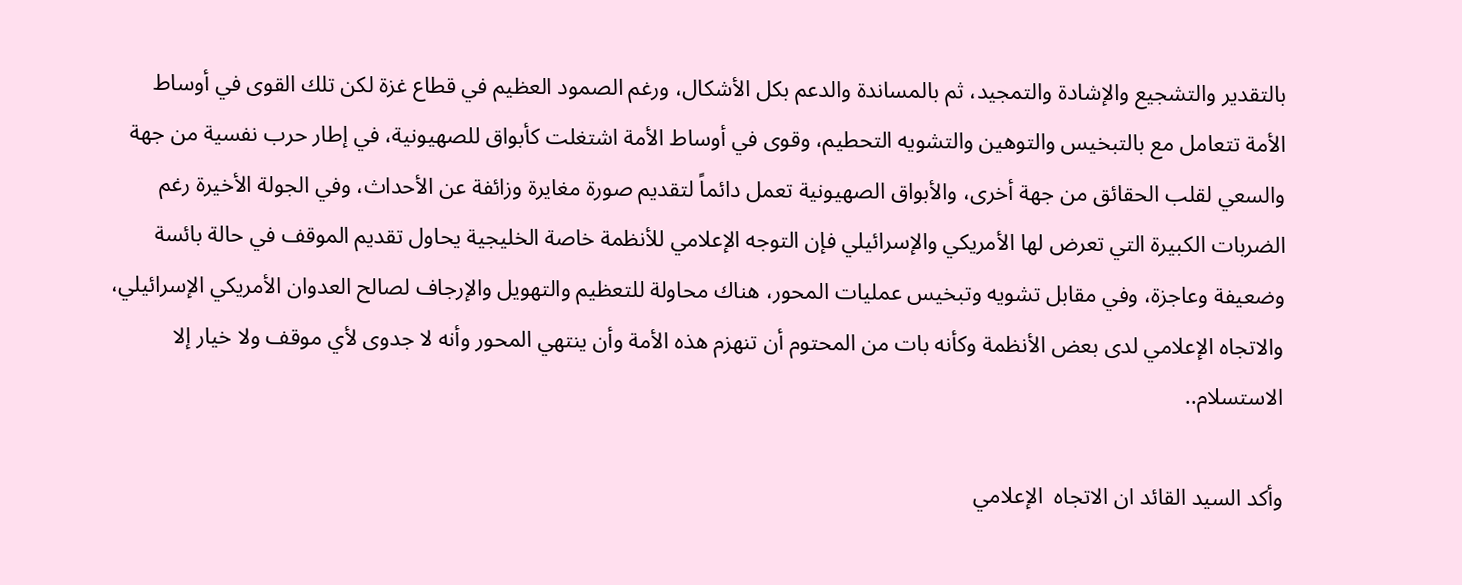بالتقدير والتشجيع والإشادة والتمجيد، ثم بالمساندة والدعم بكل الأشكال، ورغم الصمود العظيم في قطاع غزة لكن تلك القوى في أوساط الأمة تتعامل مع بالتبخيس والتوهين والتشويه التحطيم، وقوى في أوساط الأمة اشتغلت كأبواق للصهيونية، في إطار حرب نفسية من جهة والسعي لقلب الحقائق من جهة أخرى، والأبواق الصهيونية تعمل دائماً لتقديم صورة مغايرة وزائفة عن الأحداث، وفي الجولة الأخيرة رغم الضربات الكبيرة التي تعرض لها الأمريكي والإسرائيلي فإن التوجه الإعلامي للأنظمة خاصة الخليجية يحاول تقديم الموقف في حالة بائسة وضعيفة وعاجزة، وفي مقابل تشويه وتبخيس عمليات المحور، هناك محاولة للتعظيم والتهويل والإرجاف لصالح العدوان الأمريكي الإسرائيلي، والاتجاه الإعلامي لدى بعض الأنظمة وكأنه بات من المحتوم أن تنهزم هذه الأمة وأن ينتهي المحور وأنه لا جدوى لأي موقف ولا خيار إلا الاستسلام..

وأكد السيد القائد ان الاتجاه  الإعلامي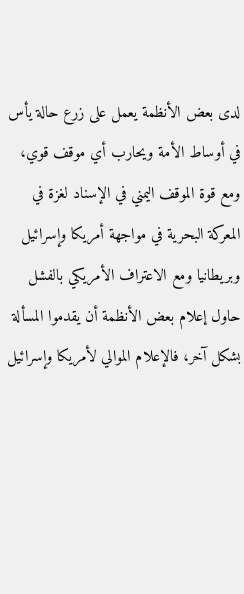لدى بعض الأنظمة يعمل على زرع حالة يأس في أوساط الأمة ويحارب أي موقف قوي، ومع قوة الموقف اليمني في الإسناد لغزة في المعركة البحرية في مواجهة أمريكا وإسرائيل وبريطانيا ومع الاعتراف الأمريكي بالفشل حاول إعلام بعض الأنظمة أن يقدموا المسألة بشكل آخر، فالإعلام الموالي لأمريكا وإسرائيل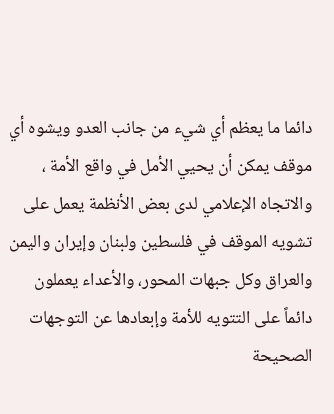دائما ما يعظم أي شيء من جانب العدو ويشوه أي موقف يمكن أن يحيي الأمل في واقع الأمة ، والاتجاه الإعلامي لدى بعض الأنظمة يعمل على تشويه الموقف في فلسطين ولبنان وإيران واليمن والعراق وكل جبهات المحور، والأعداء يعملون دائماً على التتويه للأمة وإبعادها عن التوجهات الصحيحة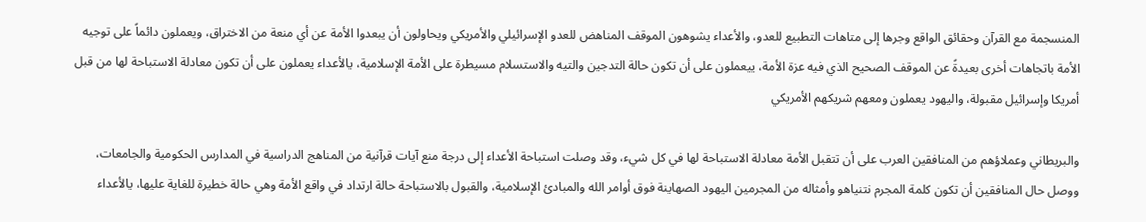المنسجمة مع القرآن وحقائق الواقع وجرها إلى متاهات التطبيع للعدو، والأعداء يشوهون الموقف المناهض للعدو الإسرائيلي والأمريكي ويحاولون أن يبعدوا الأمة عن أي منعة من الاختراق، ويعملون دائماً على توجيه الأمة باتجاهات أخرى بعيدةً عن الموقف الصحيح الذي فيه عزة الأمة، ييعملون على أن تكون حالة التدجين والتيه والاستسلام مسيطرة على الأمة الإسلامية، يالأعداء يعملون على أن تكون معادلة الاستباحة لها من قبل أمريكا وإسرائيل مقبولة، واليهود يعملون ومعهم شريكهم الأمريكي

والبريطاني وعملاؤهم من المنافقين العرب على أن تتقبل الأمة معادلة الاستباحة لها في كل شيء، وقد وصلت استباحة الأعداء إلى درجة منع آيات قرآنية من المناهج الدراسية في المدارس الحكومية والجامعات، ووصل حال المنافقين أن تكون كلمة المجرم نتنياهو وأمثاله من المجرمين اليهود الصهاينة فوق أوامر الله والمبادئ الإسلامية، والقبول بالاستباحة حالة ارتداد في واقع الأمة وهي حالة خطيرة للغاية عليها، يالأعداء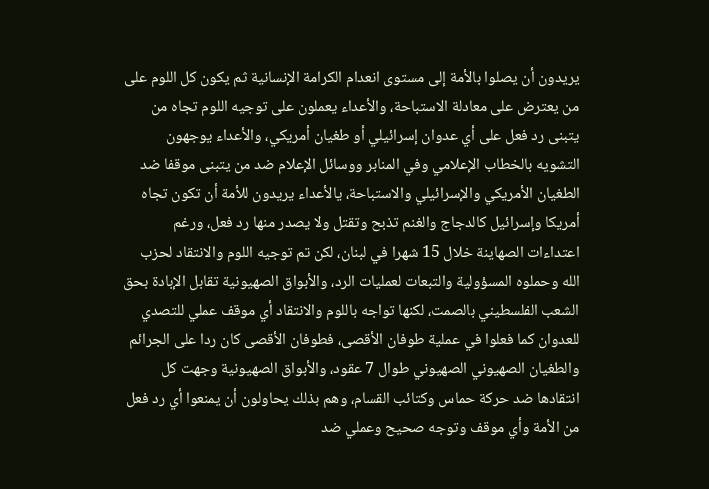يريدون أن يصلوا بالأمة إلى مستوى انعدام الكرامة الإنسانية ثم يكون كل اللوم على من يعترض على معادلة الاستباحة، والأعداء يعملون على توجيه اللوم تجاه من يتبنى رد فعل على أي عدوان إسرائيلي أو طغيان أمريكي، والأعداء يوجهون التشويه بالخطاب الإعلامي وفي المنابر ووسائل الإعلام ضد من يتبنى موقفا ضد الطغيان الأمريكي والإسرائيلي والاستباحة، يالأعداء يريدون للأمة أن تكون تجاه أمريكا وإسرائيل كالدجاج والغنم تذبح وتقتل ولا يصدر منها رد فعل، ورغم اعتداءات الصهاينة خلال 15 شهرا في لبنان، لكن تم توجيه اللوم والانتقاد لحزب الله وحملوه المسؤولية والتبعات لعمليات الرد، والأبواق الصهيونية تقابل الإبادة بحق الشعب الفلسطيني بالصمت، لكنها تواجه باللوم والانتقاد أي موقف عملي للتصدي للعدوان كما فعلوا في عملية طوفان الأقصى، فطوفان الأقصى كان ردا على الجرائم والطغيان الصهيوني الصهيوني طوال 7 عقود، والأبواق الصهيونية وجهت كل انتقادها ضد حركة حماس وكتائب القسام، وهم بذلك يحاولون أن يمنعوا أي رد فعل من الأمة وأي موقف وتوجه صحيح وعملي ضد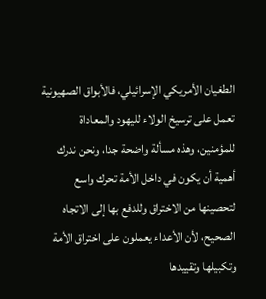الطغيان الأمريكي الإسرائيلي، فالأبواق الصهيونية تعمل على ترسيخ الولاء لليهود والمعاداة للمؤمنين، وهذه مسألة واضحة جدا، ونحن ندرك أهمية أن يكون في داخل الأمة تحرك واسع لتحصينها من الاختراق وللدفع بها إلى الاتجاه الصحيح، لأن الأعداء يعملون على اختراق الأمة وتكبيلها وتقييدها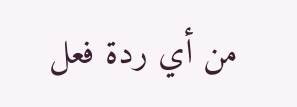من أي ردة فعل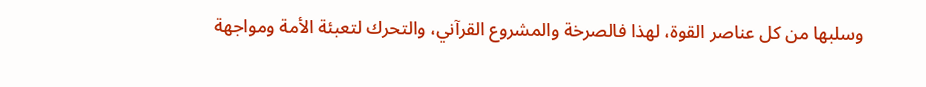وسلبها من كل عناصر القوة، لهذا فالصرخة والمشروع القرآني، والتحرك لتعبئة الأمة ومواجهة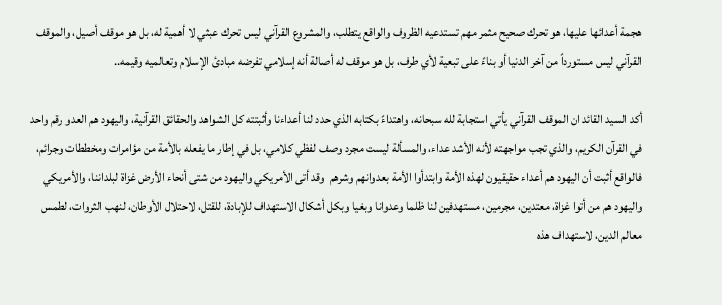هجمة أعدائها عليها، هو تحرك صحيح مثمر مهم تستدعيه الظروف والواقع يتطلب، والمشروع القرآني ليس تحرك عبثي لا أهمية له، بل هو موقف أصيل، والموقف القرآني ليس مستورداً من آخر الدنيا أو بناءً على تبعية لأي طرف، بل هو موقف له أصالة أنه إسلامي تفرضه مبادئ الإسلام وتعالميه وقيمه..

أكد السيد القائد ان الموقف القرآني يأتي استجابة لله سبحانه، واهتداءً بكتابه الذي حدد لنا أعداءنا وأثبتته كل الشواهد والحقائق القرآنية، واليهود هم العدو رقم واحد في القرآن الكريم، والذي تجب مواجهته لأنه الأشد عداء، والمسألة ليست مجرد وصف لفظي كلامي، بل في إطار ما يفعله بالأمة من مؤامرات ومخططات وجرائم، فالواقع أثبت أن اليهود هم أعداء حقيقيون لهذه الأمة وابتدأوا الأمة بعدوانهم وشرهم  وقد أتى الأمريكي واليهود من شتى أنحاء الأرض غزاة لبلداننا، والأمريكي واليهود هم من أتوا غزاة، معتدين، مجرمين، مستهدفين لنا ظلما وعدوانا وبغيا وبكل أشكال الاستهداف للإبادة، للقتل، لاحتلال الأوطان، لنهب الثروات، لطمس معالم الدين، لاستهداف هذه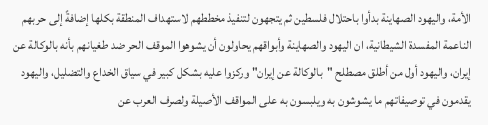الأمة، واليهود الصهاينة بدأوا باحتلال فلسطين ثم يتجهون لتنفيذ مخططهم لاستهداف المنطقة بكلها إضافةً إلى حربهم الناعمة المفسدة الشيطانية، ان اليهود والصهاينة وأبواقهم يحاولون أن يشوهوا الموقف الحر ضد طغيانهم بأنه بالوكالة عن إيران، واليهود أول من أطلق مصطلح "بالوكالة عن إيران" وركزوا عليه بشكل كبير في سياق الخداع والتضليل، واليهود يقدمون في توصيفاتهم ما يشوشون به ويلبسون به على المواقف الأصيلة ولصرف العرب عن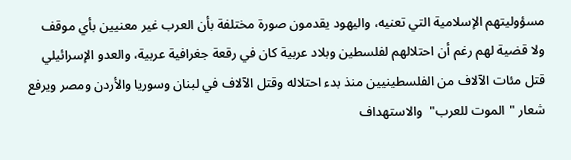مسؤوليتهم الإسلامية التي تعنيه، واليهود يقدمون صورة مختلفة بأن العرب غير معنيين بأي موقف ولا قضية لهم رغم أن احتلالهم لفلسطين وبلاد عربية كان في رقعة جغرافية عربية، والعدو الإسرائيلي قتل مئات الآلاف من الفلسطينيين منذ بدء احتلاله وقتل الآلاف في لبنان وسوريا والأردن ومصر ويرفع شعار "الموت للعرب"  والاستهداف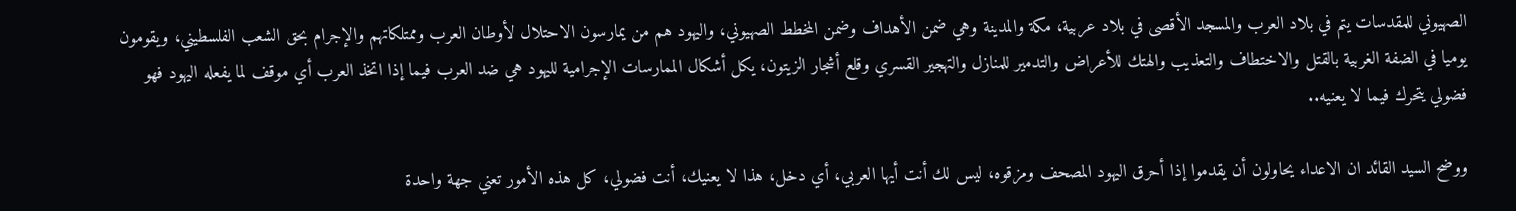الصهيوني للمقدسات يتم في بلاد العرب والمسجد الأقصى في بلاد عربية، مكة والمدينة وهي ضمن الأهداف وضمن المخطط الصهيوني، واليهود هم من يمارسون الاحتلال لأوطان العرب وممتلكاتهم والإجرام بحق الشعب الفلسطيني، ويقومون يوميا في الضفة الغربية بالقتل والاختطاف والتعذيب والهتك للأعراض والتدمير للمنازل والتهجير القسري وقلع أشجار الزيتون، يكل أشكال الممارسات الإجرامية لليهود هي ضد العرب فيما إذا اتخذ العرب أي موقف لما يفعله اليهود فهو فضولي يتحرك فيما لا يعنيه..

ووضح السيد القائد ان الاعداء يحاولون أن يقدموا إذا أحرق اليهود المصحف ومزقوه، ليس لك أنت أيها العربي، أي دخل، هذا لا يعنيك، أنت فضولي، كل هذه الأمور تعني جهة واحدة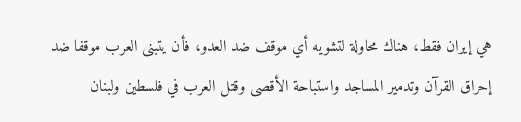هي إيران فقط، هناك محاولة لتشويه أي موقف ضد العدو، فأن يتبنى العرب موقفا ضد إحراق القرآن وتدمير المساجد واستباحة الأقصى وقتل العرب في فلسطين ولبنان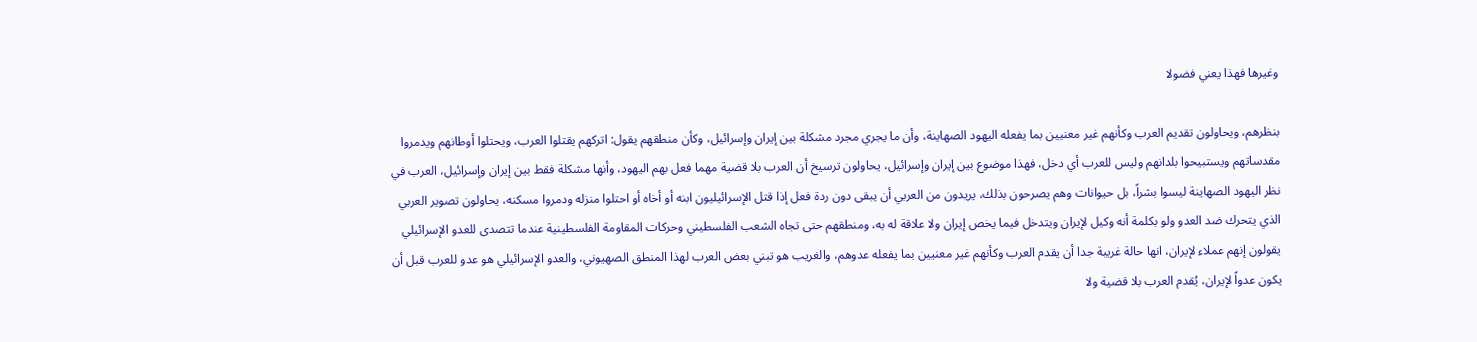وغيرها فهذا يعني فضولا

بنظرهم، ويحاولون تقديم العرب وكأنهم غير معنيين بما يفعله اليهود الصهاينة، وأن ما يجري مجرد مشكلة بين إيران وإسرائيل، وكأن منطقهم يقول: اتركهم يقتلوا العرب، ويحتلوا أوطانهم ويدمروا مقدساتهم ويستبيحوا بلدانهم وليس للعرب أي دخل، فهذا موضوع بين إيران وإسرائيل، يحاولون ترسيخ أن العرب بلا قضية مهما فعل بهم اليهود، وأنها مشكلة فقط بين إيران وإسرائيل، العرب في نظر اليهود الصهاينة ليسوا بشراً، بل حيوانات وهم يصرحون بذلك، يريدون من العربي أن يبقى دون ردة فعل إذا قتل الإسرائيليون ابنه أو أخاه أو احتلوا منزله ودمروا مسكنه، يحاولون تصوير العربي الذي يتحرك ضد العدو ولو بكلمة أنه وكيل لإيران ويتدخل فيما يخص إيران ولا علاقة له به، ومنطقهم حتى تجاه الشعب الفلسطيني وحركات المقاومة الفلسطينية عندما تتصدى للعدو الإسرائيلي يقولون إنهم عملاء لإيران، انها حالة غريبة جدا أن يقدم العرب وكأنهم غير معنيين بما يفعله عدوهم، والغريب هو تبني بعض العرب لهذا المنطق الصهيوني، والعدو الإسرائيلي هو عدو للعرب قبل أن يكون عدواً لإيران، يُقدم العرب بلا قضية ولا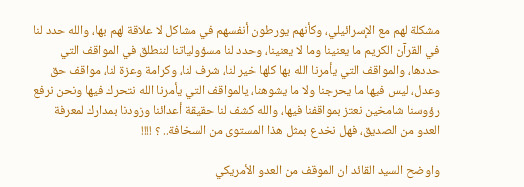مشكلة لهم مع الإسرائيلي، وكأنهم يورطون أنفسهم في مشاكل لا علاقة لهم بها، والله حدد لنا في القرآن الكريم ما يعنينا وما لا يعنينا، وحدد لنا مسؤولياتنا لننطلق في المواقف التي حددها، والمواقف التي يأمرنا الله بها كلها خير لنا، شرف لنا، وكرامة وعزة لنا، مواقف حق وعدل، ليس فيها ما يحرجنا ولا ما يشوهنا، يالمواقف التي يأمرنا الله نتحرك فيها ونحن نرفع رؤوسنا شامخين نعتز بمواقفنا فيها، والله كشف لنا حقيقة أعدائنا وزودنا بمدارك لمعرفة العدو من الصديق، فهل نخدع بمثل هذا المستوى من السخافة.. ؟ !!!!

واوضح السيد القائد ان الموقف من العدو الأمريكي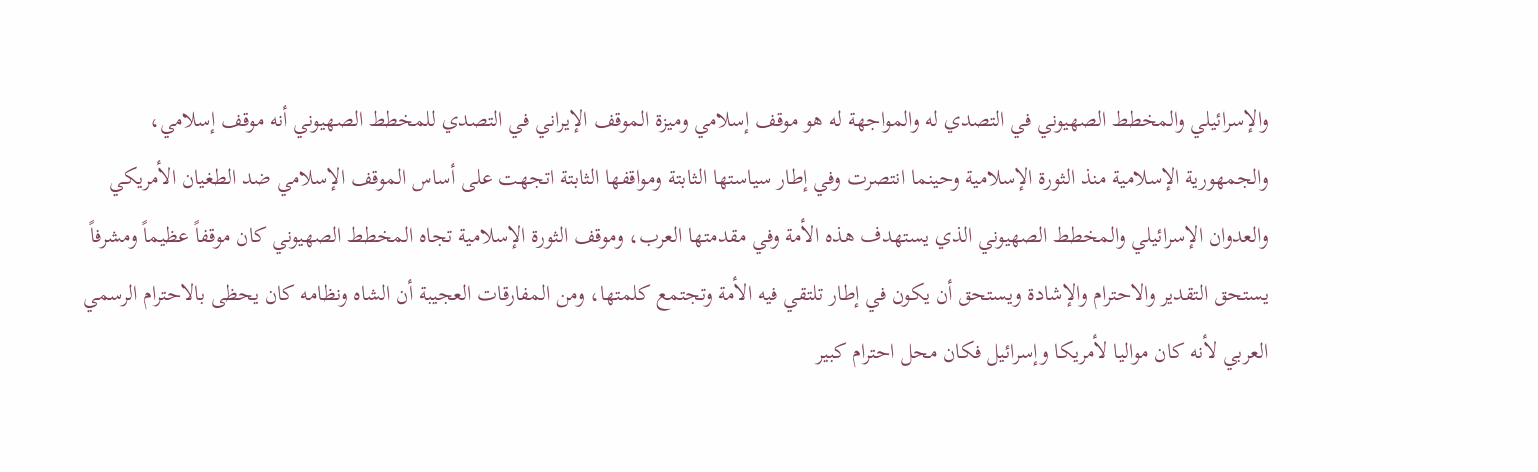والإسرائيلي والمخطط الصهيوني في التصدي له والمواجهة له هو موقف إسلامي وميزة الموقف الإيراني في التصدي للمخطط الصهيوني أنه موقف إسلامي، والجمهورية الإسلامية منذ الثورة الإسلامية وحينما انتصرت وفي إطار سياستها الثابتة ومواقفها الثابتة اتجهت على أساس الموقف الإسلامي ضد الطغيان الأمريكي والعدوان الإسرائيلي والمخطط الصهيوني الذي يستهدف هذه الأمة وفي مقدمتها العرب، وموقف الثورة الإسلامية تجاه المخطط الصهيوني كان موقفاً عظيماً ومشرفاً يستحق التقدير والاحترام والإشادة ويستحق أن يكون في إطار تلتقي فيه الأمة وتجتمع كلمتها، ومن المفارقات العجيبة أن الشاه ونظامه كان يحظى بالاحترام الرسمي العربي لأنه كان مواليا لأمريكا وإسرائيل فكان محل احترام كبير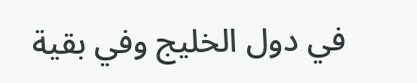في دول الخليج وفي بقية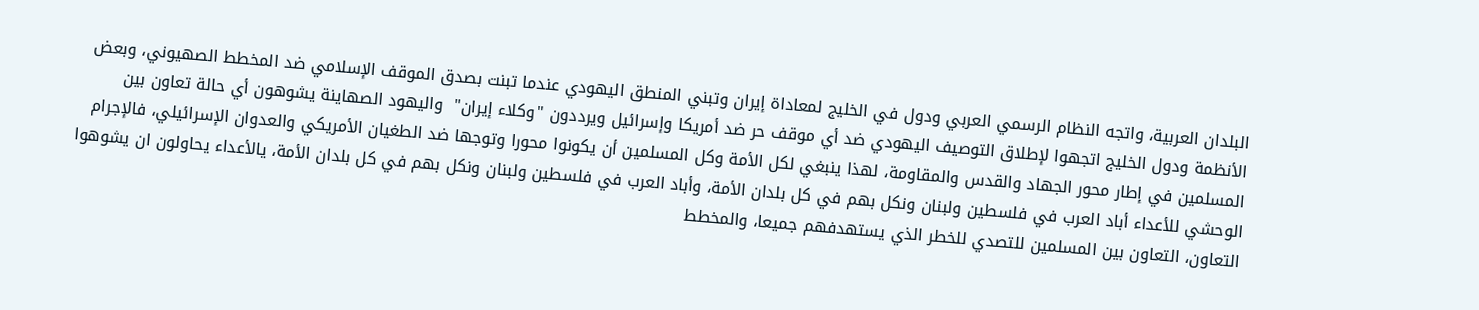البلدان العربية، واتجه النظام الرسمي العربي ودول في الخليج لمعاداة إيران وتبني المنطق اليهودي عندما تبنت بصدق الموقف الإسلامي ضد المخطط الصهيوني، وبعض الأنظمة ودول الخليج اتجهوا لإطلاق التوصيف اليهودي ضد أي موقف حر ضد أمريكا وإسرائيل ويرددون "وكلاء إيران"  واليهود الصهاينة يشوهون أي حالة تعاون بين المسلمين في إطار محور الجهاد والقدس والمقاومة، لهذا ينبغي لكل الأمة وكل المسلمين أن يكونوا محورا وتوجها ضد الطغيان الأمريكي والعدوان الإسرائيلي، فالإجرام الوحشي للأعداء أباد العرب في فلسطين ولبنان ونكل بهم في كل بلدان الأمة، وأباد العرب في فلسطين ولبنان ونكل بهم في كل بلدان الأمة، يالأعداء يحاولون ان يشوهوا التعاون، التعاون بين المسلمين للتصدي للخطر الذي يستهدفهم جميعا، والمخطط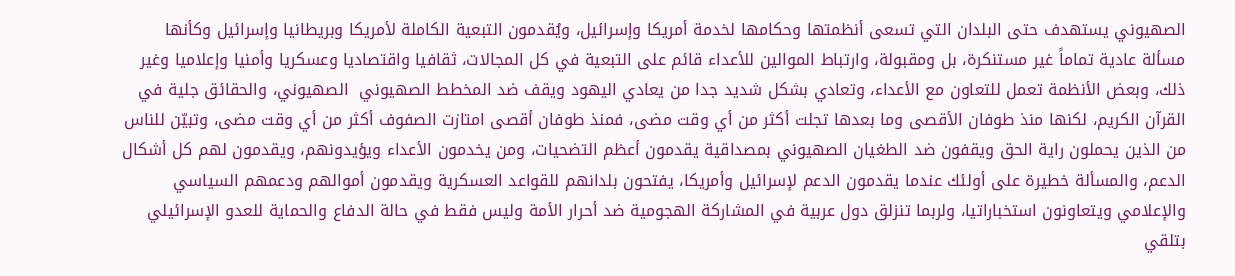الصهيوني يستهدف حتى البلدان التي تسعى أنظمتها وحكامها لخدمة أمريكا وإسرائيل، ويُقدمون التبعية الكاملة لأمريكا وبريطانيا وإسرائيل وكأنها مسألة عادية تماماً غير مستنكرة، بل ومقبولة، وارتباط الموالين للأعداء قائم على التبعية في كل المجالات، ثقافيا واقتصاديا وعسكريا وأمنيا وإعلاميا وغير ذلك، وبعض الأنظمة تعمل للتعاون مع الأعداء، وتعادي بشكل شديد جدا من يعادي اليهود ويقف ضد المخطط الصهيوني  الصهيوني، والحقائق جلية في القرآن الكريم، لكنها منذ طوفان الأقصى وما بعدها تجلت أكثر من أي وقت مضى، فمنذ طوفان أقصى امتازت الصفوف أكثر من أي وقت مضى، وتبيّن للناس من الذين يحملون راية الحق ويقفون ضد الطغيان الصهيوني بمصداقية يقدمون أعظم التضحيات، ومن يخدمون الأعداء ويؤيدونهم، ويقدمون لهم كل أشكال الدعم، والمسألة خطيرة على أولئك عندما يقدمون الدعم لإسرائيل وأمريكا، يفتحون بلدانهم للقواعد العسكرية ويقدمون أموالهم ودعمهم السياسي والإعلامي ويتعاونون استخباراتيا، ولربما تنزلق دول عربية في المشاركة الهجومية ضد أحرار الأمة وليس فقط في حالة الدفاع والحماية للعدو الإسرائيلي بتلقي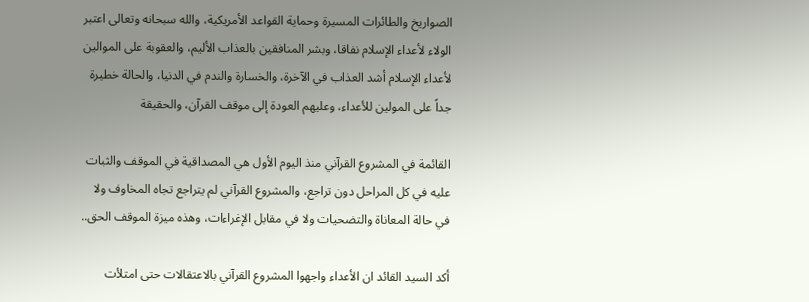الصواريخ والطائرات المسيرة وحماية القواعد الأمريكية، والله سبحانه وتعالى اعتبر الولاء لأعداء الإسلام نفاقا، وبشر المنافقين بالعذاب الأليم، والعقوبة على الموالين لأعداء الإسلام أشد العذاب في الآخرة، والخسارة والندم في الدنيا، والحالة خطيرة جداً على المولين للأعداء، وعليهم العودة إلى موقف القرآن، والحقيقة

القائمة في المشروع القرآني منذ اليوم الأول هي المصداقية في الموقف والثبات عليه في كل المراحل دون تراجع، والمشروع القرآني لم يتراجع تجاه المخاوف ولا في حالة المعاناة والتضحيات ولا في مقابل الإغراءات، وهذه ميزة الموقف الحق..

أكد السيد القائد ان الأعداء واجهوا المشروع القرآني بالاعتقالات حتى امتلأت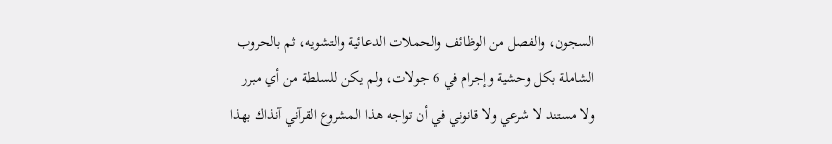السجون، والفصل من الوظائف والحملات الدعائية والتشويه، ثم بالحروب الشاملة بكل وحشية وإجرام في 6 جولات، ولم يكن للسلطة من أي مبرر ولا مستند لا شرعي ولا قانوني في أن تواجه هذا المشروع القرآني آنذاك بهذا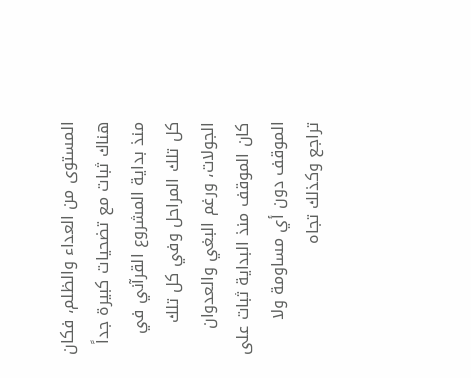المستوى من العداء والظلم، فكان هناك ثبات مع تضحيات كبيرة جداً منذ بداية المشروع القرآني في كل تلك المراحل وفي كل تلك الجولات، ورغم البغي والعدوان كان الموقف منذ البداية ثبات على الموقف دون أي مساومة ولا تراجع وكذلك تجاه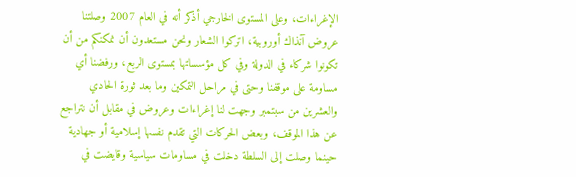الإغراءات، وعلى المستوى الخارجي أذكر أنه في العام 2007 وصلتنا عروض آنذاك أوروبية، اتركوا الشعار ونحن مستعدون أن نمكنكم من أن تكونوا شركاء في الدولة وفي كل مؤسساتها بمستوى الربع، ورفضنا أي مساومة على موقفنا وحتى في مراحل التمكين وما بعد ثورة الحادي والعشرين من سبتمبر وجهت لنا إغراءات وعروض في مقابل أن نتراجع عن هذا الموقف، وبعض الحركات التي تقدم نفسها إسلامية أو جهادية حينما وصلت إلى السلطة دخلت في مساومات سياسية وقايضت في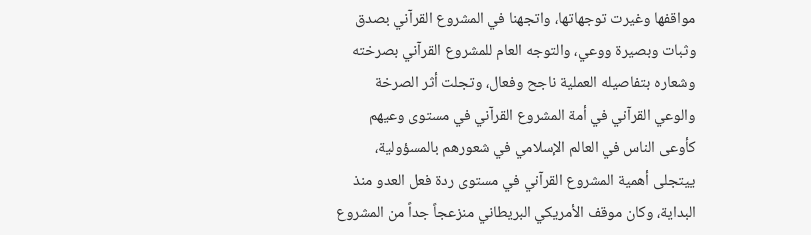مواقفها وغيرت توجهاتها، واتجهنا في المشروع القرآني بصدق وثبات وبصيرة ووعي، والتوجه العام للمشروع القرآني بصرخته وشعاره بتفاصيله العملية ناجح وفعال، وتجلت أثر الصرخة والوعي القرآني في أمة المشروع القرآني في مستوى وعيهم  كأوعى الناس في العالم الإسلامي في شعورهم بالمسؤولية، ييتجلى أهمية المشروع القرآني في مستوى ردة فعل العدو منذ البداية، وكان موقف الأمريكي البريطاني منزعجاً جداً من المشروع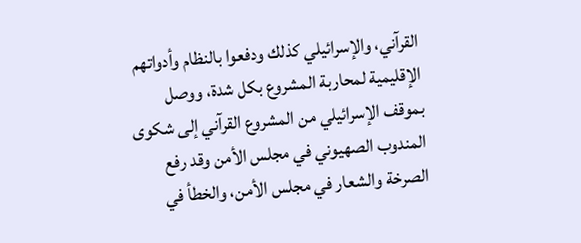القرآني، والإسرائيلي كذلك ودفعوا بالنظام وأدواتهم الإقليمية لمحاربة المشروع بكل شدة، ووصل بموقف الإسرائيلي من المشروع القرآني إلى شكوى المندوب الصهيوني في مجلس الأمن وقد رفع الصرخة والشعار في مجلس الأمن، والخطأ في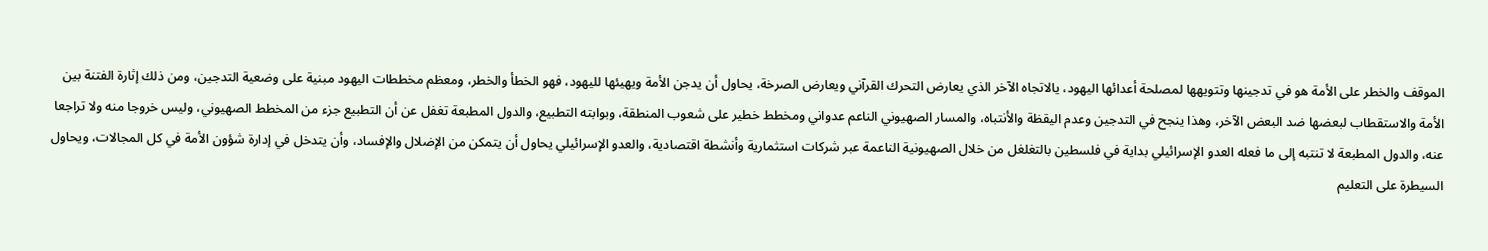الموقف والخطر على الأمة هو في تدجينها وتتويهها لمصلحة أعدائها اليهود، يالاتجاه الآخر الذي يعارض التحرك القرآني ويعارض الصرخة، يحاول أن يدجن الأمة ويهيئها لليهود، فهو الخطأ والخطر، ومعظم مخططات اليهود مبنية على وضعية التدجين، ومن ذلك إثارة الفتنة بين الأمة والاستقطاب لبعضها ضد البعض الآخر، وهذا ينجح في التدجين وعدم اليقظة والأنتباه، والمسار الصهيوني الناعم عدواني ومخطط خطير على شعوب المنطقة، وبوابته التطبيع، والدول المطبعة تغفل عن أن التطبيع جزء من المخطط الصهيوني، وليس خروجا منه ولا تراجعا عنه، والدول المطبعة لا تنتبه إلى ما فعله العدو الإسرائيلي بداية في فلسطين بالتغلغل من خلال الصهيونية الناعمة عبر شركات استثمارية وأنشطة اقتصادية، والعدو الإسرائيلي يحاول أن يتمكن من الإضلال والإفساد، وأن يتدخل في إدارة شؤون الأمة في كل المجالات، ويحاول السيطرة على التعليم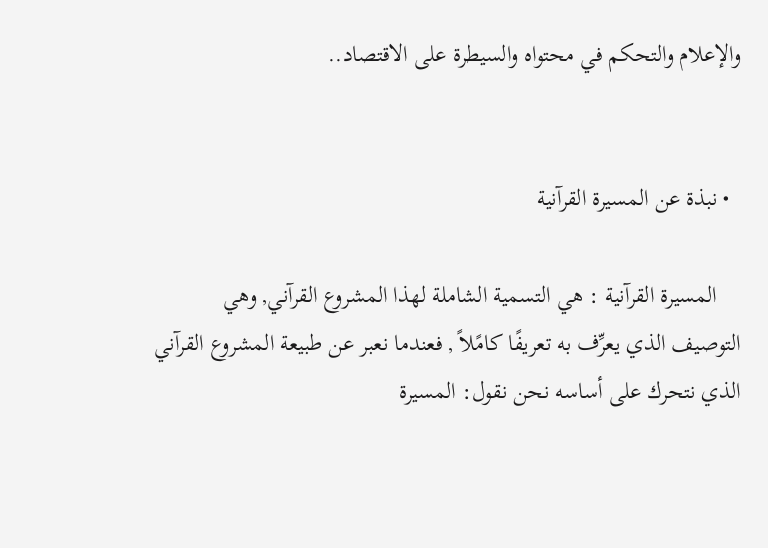والإعلام والتحكم في محتواه والسيطرة على الاقتصاد..


  • نبذة عن المسيرة القرآنية

    المسيرة القرآنية : هي التسمية الشاملة لهذا المشروع القرآني, وهي التوصيف الذي يعرِّف به تعريفًا كامًلاً , فعندما نعبر عن طبيعة المشروع القرآني الذي نتحرك على أساسه نحن نقول: المسيرة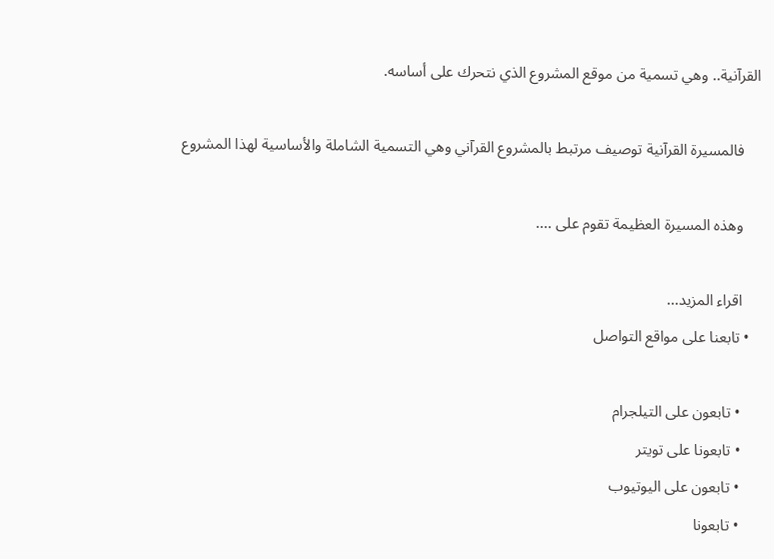القرآنية.. وهي تسمية من موقع المشروع الذي نتحرك على أساسه.

    فالمسيرة القرآنية توصيف مرتبط بالمشروع القرآني وهي التسمية الشاملة والأساسية لهذا المشروع

    وهذه المسيرة العظيمة تقوم على ....

    اقراء المزيد...
  • تابعنا على مواقع التواصل

    • تابعون على التيلجرام
    • تابعونا على تويتر
    • تابعون على اليوتيوب
    • تابعونا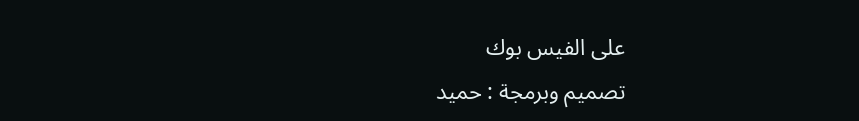على الفيس بوك
تصميم وبرمجة : حميد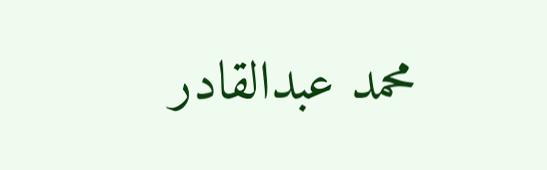محمد عبدالقادر